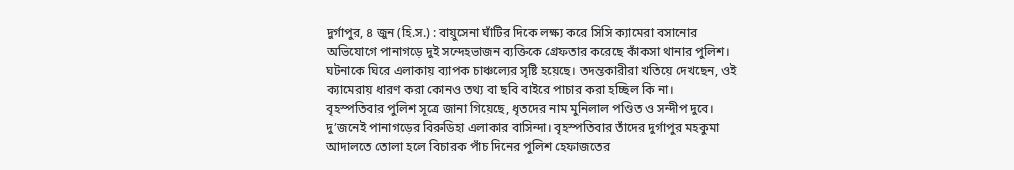দুর্গাপুর, ৪ জুন (হি.স.) : বায়ুসেনা ঘাঁটির দিকে লক্ষ্য করে সিসি ক্যামেরা বসানোর অভিযোগে পানাগড়ে দুই সন্দেহভাজন ব্যক্তিকে গ্রেফতার করেছে কাঁকসা থানার পুলিশ। ঘটনাকে ঘিরে এলাকায় ব্যাপক চাঞ্চল্যের সৃষ্টি হয়েছে। তদন্তকারীরা খতিয়ে দেখছেন, ওই ক্যামেরায় ধারণ করা কোনও তথ্য বা ছবি বাইরে পাচার করা হচ্ছিল কি না।
বৃহস্পতিবার পুলিশ সূত্রে জানা গিয়েছে, ধৃতদের নাম মুনিলাল পণ্ডিত ও সন্দীপ দুবে। দু’জনেই পানাগড়ের বিরুডিহা এলাকার বাসিন্দা। বৃহস্পতিবার তাঁদের দুর্গাপুর মহকুমা আদালতে তোলা হলে বিচারক পাঁচ দিনের পুলিশ হেফাজতের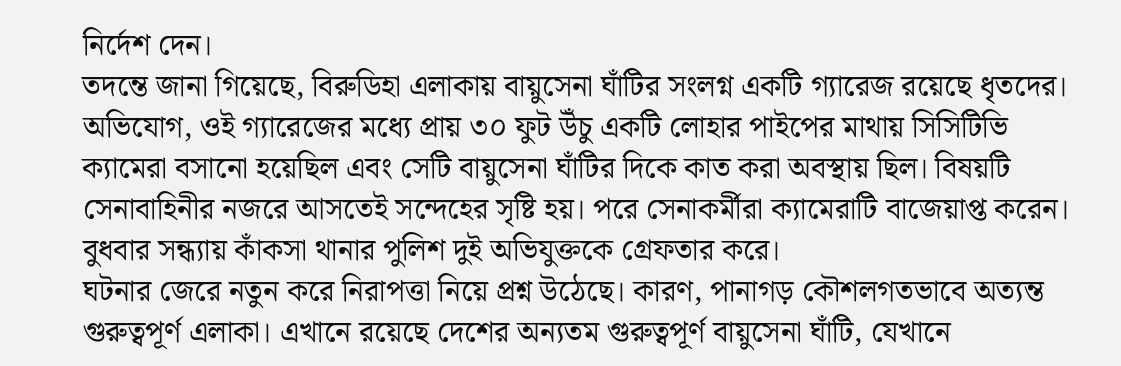নির্দেশ দেন।
তদন্তে জানা গিয়েছে, বিরুডিহা এলাকায় বায়ুসেনা ঘাঁটির সংলগ্ন একটি গ্যারেজ রয়েছে ধৃতদের। অভিযোগ, ওই গ্যারেজের মধ্যে প্রায় ৩০ ফুট উঁচু একটি লোহার পাইপের মাথায় সিসিটিভি ক্যামেরা বসানো হয়েছিল এবং সেটি বায়ুসেনা ঘাঁটির দিকে কাত করা অবস্থায় ছিল। বিষয়টি সেনাবাহিনীর নজরে আসতেই সন্দেহের সৃষ্টি হয়। পরে সেনাকর্মীরা ক্যামেরাটি বাজেয়াপ্ত করেন। বুধবার সন্ধ্যায় কাঁকসা থানার পুলিশ দুই অভিযুক্তকে গ্রেফতার করে।
ঘটনার জেরে নতুন করে নিরাপত্তা নিয়ে প্রশ্ন উঠেছে। কারণ, পানাগড় কৌশলগতভাবে অত্যন্ত গুরুত্বপূর্ণ এলাকা। এখানে রয়েছে দেশের অন্যতম গুরুত্বপূর্ণ বায়ুসেনা ঘাঁটি, যেখানে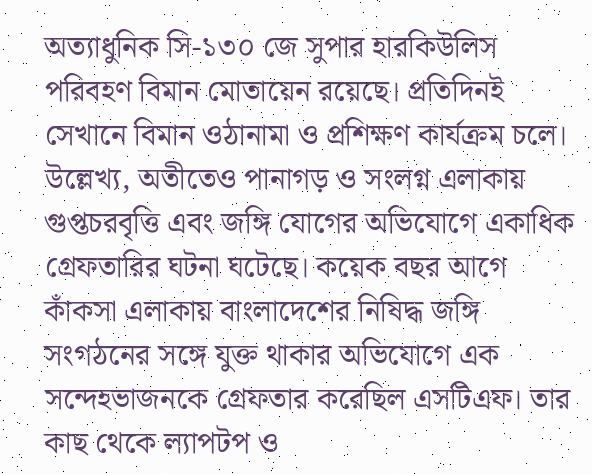অত্যাধুনিক সি-১৩০ জে সুপার হারকিউলিস পরিবহণ বিমান মোতায়েন রয়েছে। প্রতিদিনই সেখানে বিমান ওঠানামা ও প্রশিক্ষণ কার্যক্রম চলে।
উল্লেখ্য, অতীতেও পানাগড় ও সংলগ্ন এলাকায় গুপ্তচরবৃত্তি এবং জঙ্গি যোগের অভিযোগে একাধিক গ্রেফতারির ঘটনা ঘটেছে। কয়েক বছর আগে কাঁকসা এলাকায় বাংলাদেশের নিষিদ্ধ জঙ্গি সংগঠনের সঙ্গে যুক্ত থাকার অভিযোগে এক সন্দেহভাজনকে গ্রেফতার করেছিল এসটিএফ। তার কাছ থেকে ল্যাপটপ ও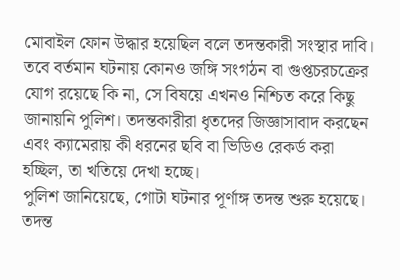মোবাইল ফোন উদ্ধার হয়েছিল বলে তদন্তকারী সংস্থার দাবি।
তবে বর্তমান ঘটনায় কোনও জঙ্গি সংগঠন বা গুপ্তচরচক্রের যোগ রয়েছে কি না, সে বিষয়ে এখনও নিশ্চিত করে কিছু জানায়নি পুলিশ। তদন্তকারীরা ধৃতদের জিজ্ঞাসাবাদ করছেন এবং ক্যামেরায় কী ধরনের ছবি বা ভিডিও রেকর্ড করা হচ্ছিল, তা খতিয়ে দেখা হচ্ছে।
পুলিশ জানিয়েছে, গোটা ঘটনার পূর্ণাঙ্গ তদন্ত শুরু হয়েছে। তদন্ত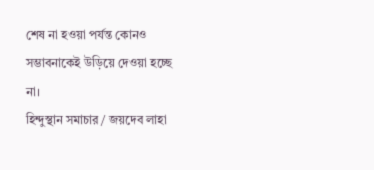শেষ না হওয়া পর্যন্ত কোনও সম্ভাবনাকেই উড়িয়ে দেওয়া হচ্ছে না।
হিন্দুস্থান সমাচার / জয়দেব লাহা